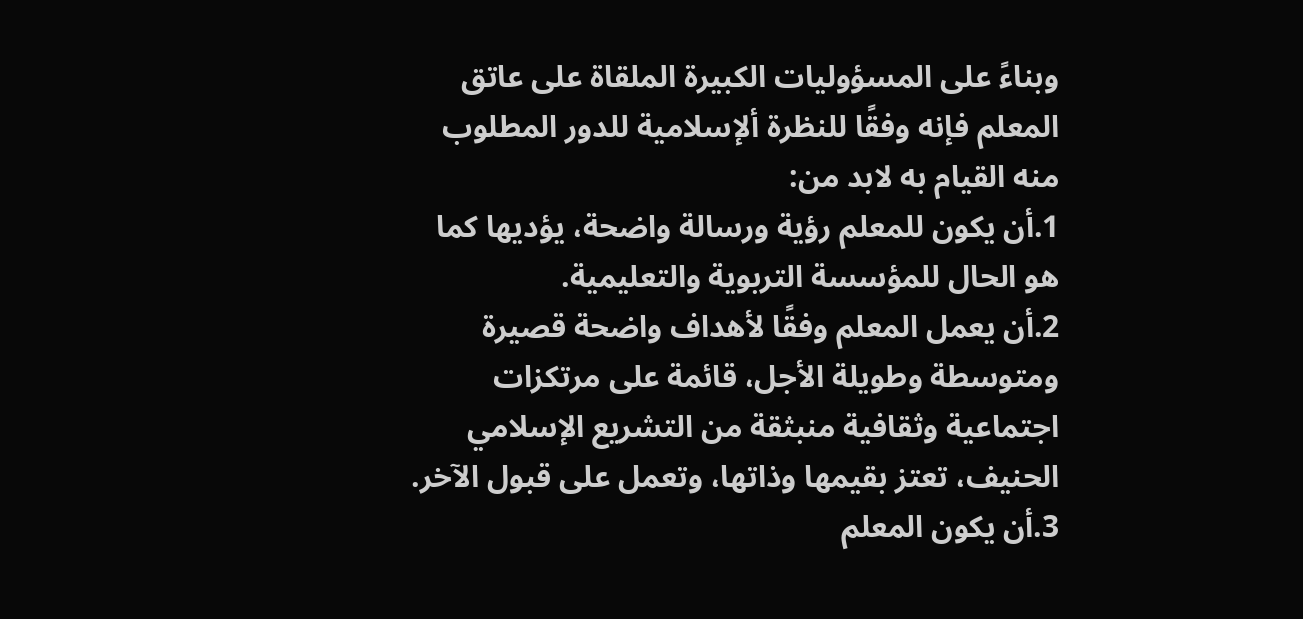وبناءً على المسؤوليات الكبيرة الملقاة على عاتق المعلم فإنه وفقًا للنظرة ألإسلامية للدور المطلوب منه القيام به لابد من:
1.أن يكون للمعلم رؤية ورسالة واضحة، يؤديها كما هو الحال للمؤسسة التربوية والتعليمية.
2.أن يعمل المعلم وفقًا لأهداف واضحة قصيرة ومتوسطة وطويلة الأجل، قائمة على مرتكزات اجتماعية وثقافية منبثقة من التشريع الإسلامي الحنيف، تعتز بقيمها وذاتها، وتعمل على قبول الآخر.
3.أن يكون المعلم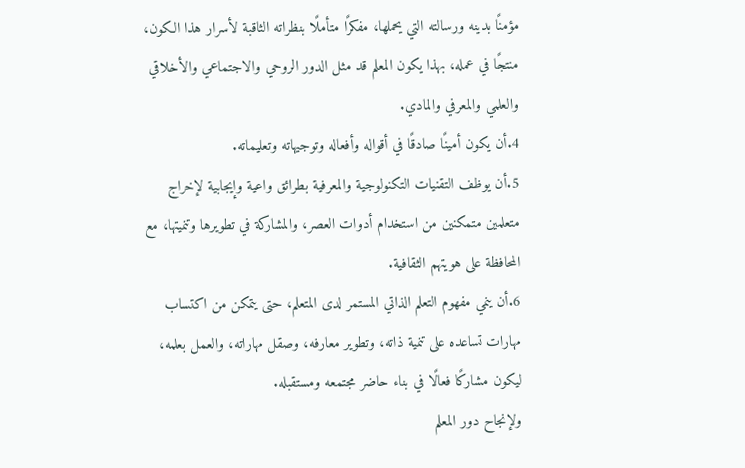مؤمنًا بدينه ورسالته التي يحملها، مفكرًا متأملًا بنظراته الثاقبة لأسرار هذا الكون، منتجًا في عمله، بهذا يكون المعلم قد مثل الدور الروحي والاجتماعي والأخلاقي والعلمي والمعرفي والمادي.
4.أن يكون أمينًا صادقًا في أقواله وأفعاله وتوجيهاته وتعليماته.
5.أن يوظف التقنيات التكنولوجية والمعرفية بطرائق واعية وإيجابية لإخراج متعلمين متمكنين من استخدام أدوات العصر، والمشاركة في تطويرها وتنميتها، مع المحافظة على هويتهم الثقافية.
6.أن ينمي مفهوم التعلم الذاتي المستمر لدى المتعلم، حتى يتمكن من اكتساب مهارات تساعده على تنمية ذاته، وتطوير معارفه، وصقل مهاراته، والعمل بعلمه، ليكون مشاركًا فعالًا في بناء حاضر مجتمعه ومستقبله.
ولإنجاح دور المعلم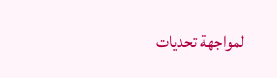لمواجهة تحديات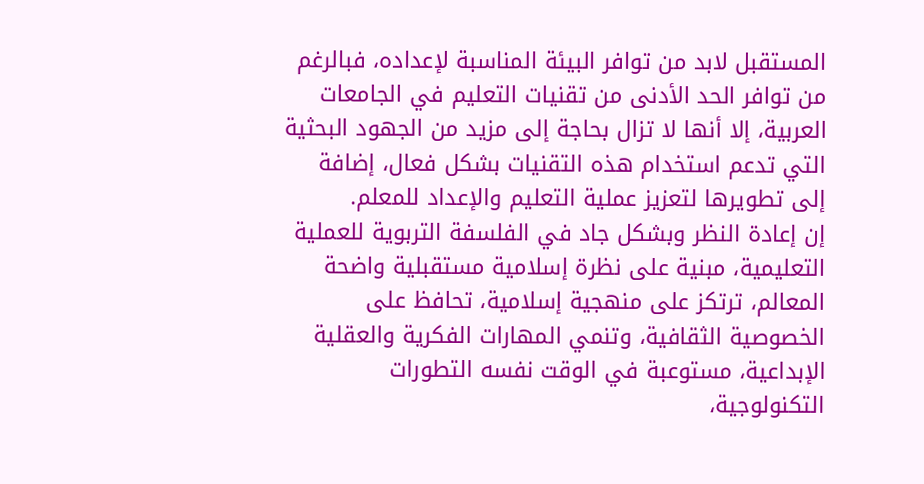المستقبل لابد من توافر البيئة المناسبة لإعداده، فبالرغم من توافر الحد الأدنى من تقنيات التعليم في الجامعات العربية، إلا أنها لا تزال بحاجة إلى مزيد من الجهود البحثية التي تدعم استخدام هذه التقنيات بشكل فعال، إضافة إلى تطويرها لتعزيز عملية التعليم والإعداد للمعلم.
إن إعادة النظر وبشكل جاد في الفلسفة التربوية للعملية التعليمية، مبنية على نظرة إسلامية مستقبلية واضحة المعالم، ترتكز على منهجية إسلامية، تحافظ على الخصوصية الثقافية، وتنمي المهارات الفكرية والعقلية الإبداعية، مستوعبة في الوقت نفسه التطورات التكنولوجية،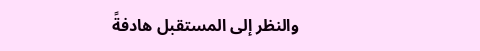والنظر إلى المستقبل هادفةً